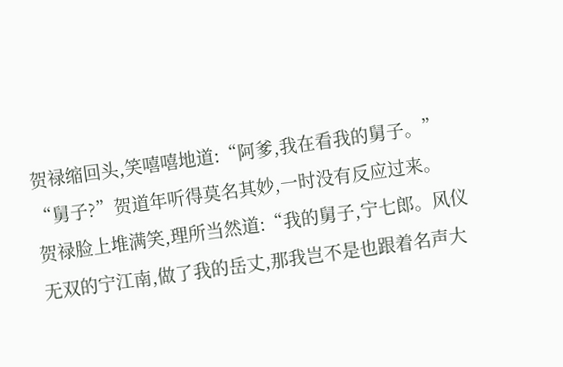贺禄缩回头,笑嘻嘻地道:“阿爹,我在看我的舅子。”
“舅子?”贺道年听得莫名其妙,一时没有反应过来。
贺禄脸上堆满笑,理所当然道:“我的舅子,宁七郎。风仪无双的宁江南,做了我的岳丈,那我岂不是也跟着名声大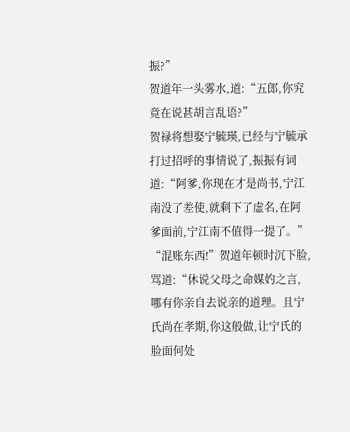振?”
贺道年一头雾水,道:“五郎,你究竟在说甚胡言乱语?”
贺禄将想娶宁毓瑛,已经与宁毓承打过招呼的事情说了,振振有词道:“阿爹,你现在才是尚书,宁江南没了差使,就剩下了虚名,在阿爹面前,宁江南不值得一提了。”
“混账东西!”贺道年顿时沉下脸,骂道:“休说父母之命媒妁之言,哪有你亲自去说亲的道理。且宁氏尚在孝期,你这般做,让宁氏的脸面何处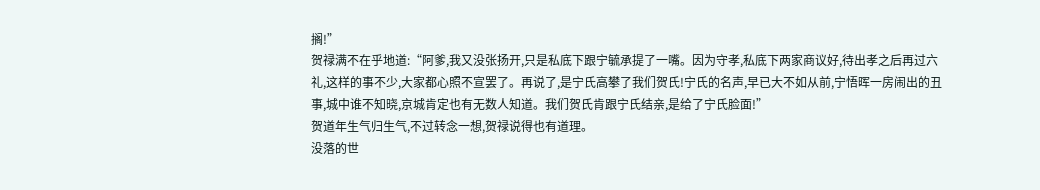搁!”
贺禄满不在乎地道:“阿爹,我又没张扬开,只是私底下跟宁毓承提了一嘴。因为守孝,私底下两家商议好,待出孝之后再过六礼,这样的事不少,大家都心照不宣罢了。再说了,是宁氏高攀了我们贺氏!宁氏的名声,早已大不如从前,宁悟晖一房闹出的丑事,城中谁不知晓,京城肯定也有无数人知道。我们贺氏肯跟宁氏结亲,是给了宁氏脸面!”
贺道年生气归生气,不过转念一想,贺禄说得也有道理。
没落的世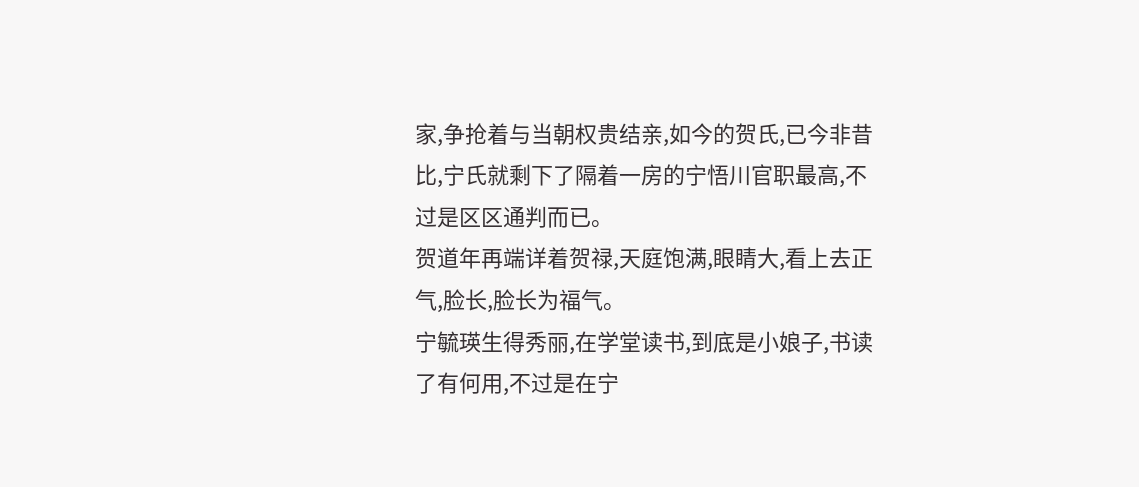家,争抢着与当朝权贵结亲,如今的贺氏,已今非昔比,宁氏就剩下了隔着一房的宁悟川官职最高,不过是区区通判而已。
贺道年再端详着贺禄,天庭饱满,眼睛大,看上去正气,脸长,脸长为福气。
宁毓瑛生得秀丽,在学堂读书,到底是小娘子,书读了有何用,不过是在宁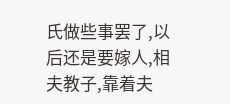氏做些事罢了,以后还是要嫁人,相夫教子,靠着夫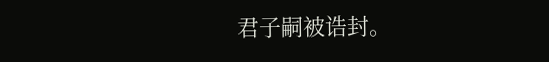君子嗣被诰封。